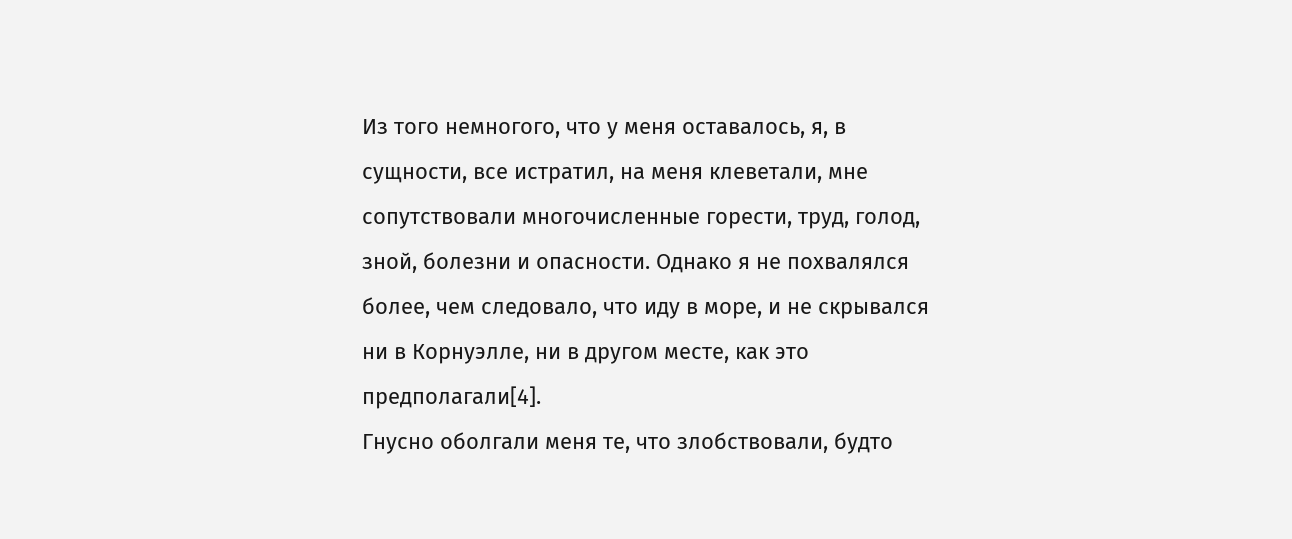Из того немногого, что у меня оставалось, я, в сущности, все истратил, на меня клеветали, мне сопутствовали многочисленные горести, труд, голод, зной, болезни и опасности. Однако я не похвалялся более, чем следовало, что иду в море, и не скрывался ни в Корнуэлле, ни в другом месте, как это предполагали[4].
Гнусно оболгали меня те, что злобствовали, будто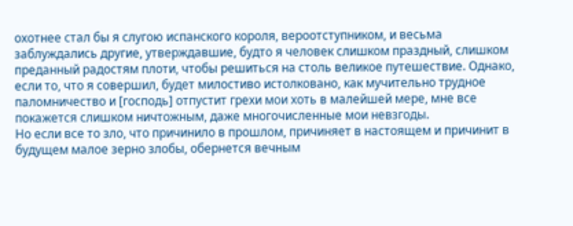охотнее стал бы я слугою испанского короля, вероотступником, и весьма заблуждались другие, утверждавшие, будто я человек слишком праздный, слишком преданный радостям плоти, чтобы решиться на столь великое путешествие. Однако, если то, что я совершил, будет милостиво истолковано, как мучительно трудное паломничество и [господь] отпустит грехи мои хоть в малейшей мере, мне все покажется слишком ничтожным, даже многочисленные мои невзгоды.
Но если все то зло, что причинило в прошлом, причиняет в настоящем и причинит в будущем малое зерно злобы, обернется вечным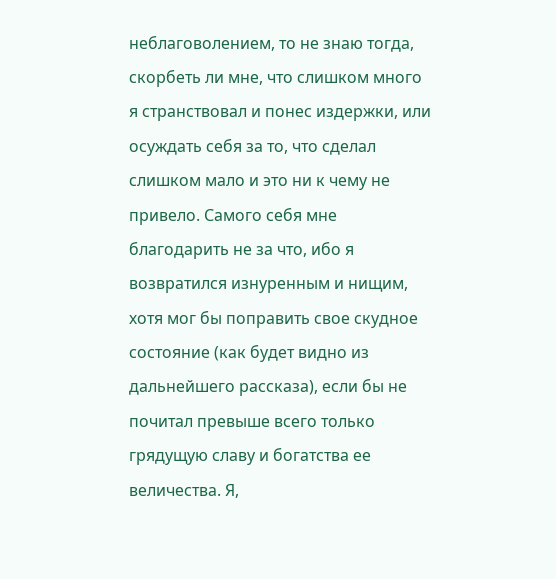неблаговолением, то не знаю тогда, скорбеть ли мне, что слишком много я странствовал и понес издержки, или осуждать себя за то, что сделал слишком мало и это ни к чему не привело. Самого себя мне благодарить не за что, ибо я возвратился изнуренным и нищим, хотя мог бы поправить свое скудное состояние (как будет видно из дальнейшего рассказа), если бы не почитал превыше всего только грядущую славу и богатства ее величества. Я,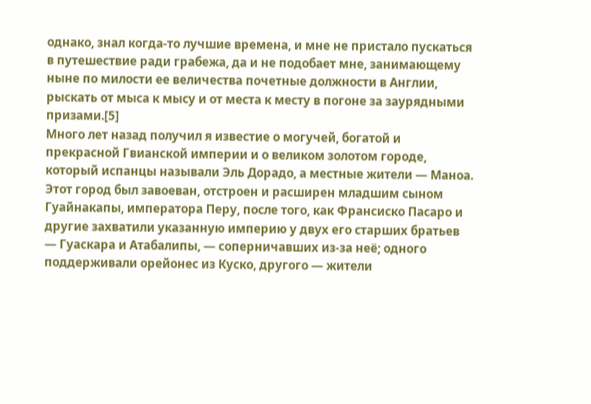однако, знал когда-то лучшие времена, и мне не пристало пускаться в путешествие ради грабежа, да и не подобает мне, занимающему ныне по милости ее величества почетные должности в Англии, рыскать от мыса к мысу и от места к месту в погоне за заурядными призами.[5]
Много лет назад получил я известие о могучей, богатой и прекрасной Гвианской империи и о великом золотом городе, который испанцы называли Эль Дорадо, а местные жители — Маноа. Этот город был завоеван, отстроен и расширен младшим сыном Гуайнакапы, императора Перу, после того, как Франсиско Пасаро и другие захватили указанную империю у двух его старших братьев — Гуаскара и Атабалипы, — соперничавших из-за неё; одного поддерживали орейонес из Куско, другого — жители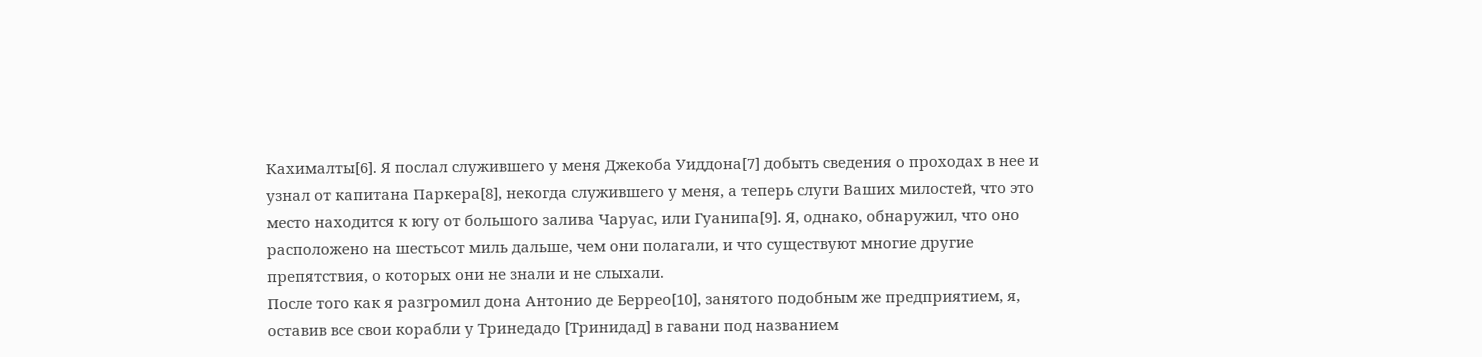Кахималты[6]. Я послал служившего у меня Джекоба Уиддона[7] добыть сведения о проходах в нее и узнал от капитана Паркера[8], некогда служившего у меня, а теперь слуги Ваших милостей, что это место находится к югу от большого залива Чаруас, или Гуанипа[9]. Я, однако, обнаружил, что оно расположено на шестьсот миль дальше, чем они полагали, и что существуют многие другие препятствия, о которых они не знали и не слыхали.
После того как я разгромил дона Антонио де Беррео[10], занятого подобным же предприятием, я, оставив все свои корабли у Тринедадо [Тринидад] в гавани под названием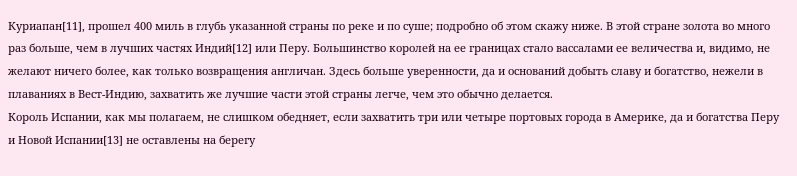Куриапан[11], прошел 400 миль в глубь указанной страны по реке и по суше; подробно об этом скажу ниже. В этой стране золота во много раз больше, чем в лучших частях Индий[12] или Перу. Большинство королей на ее границах стало вассалами ее величества и, видимо, не желают ничего более, как только возвращения англичан. Здесь больше уверенности, да и оснований добыть славу и богатство, нежели в плаваниях в Вест-Индию, захватить же лучшие части этой страны легче, чем это обычно делается.
Король Испании, как мы полагаем, не слишком обедняет, если захватить три или четыре портовых города в Америке, да и богатства Перу и Новой Испании[13] не оставлены на берегу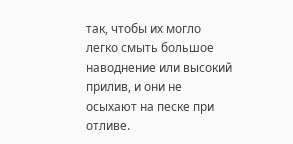так, чтобы их могло легко смыть большое наводнение или высокий прилив, и они не осыхают на песке при отливе.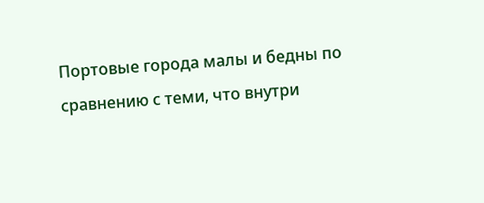Портовые города малы и бедны по сравнению с теми, что внутри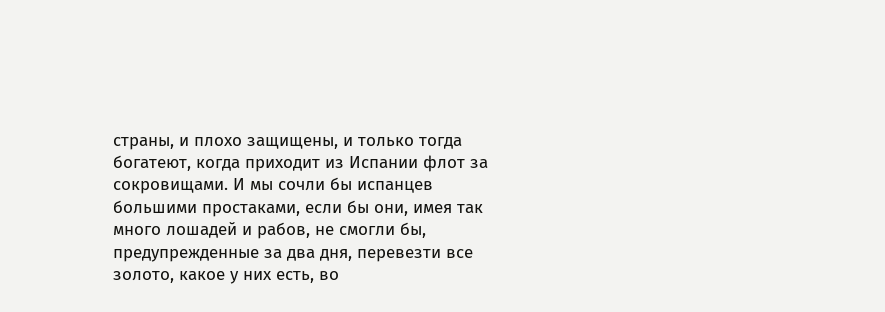страны, и плохо защищены, и только тогда богатеют, когда приходит из Испании флот за сокровищами. И мы сочли бы испанцев большими простаками, если бы они, имея так много лошадей и рабов, не смогли бы, предупрежденные за два дня, перевезти все золото, какое у них есть, во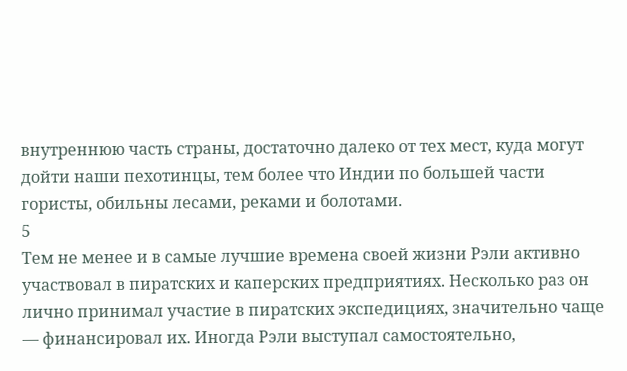внутреннюю часть страны, достаточно далеко от тех мест, куда могут дойти наши пехотинцы, тем более что Индии по большей части гористы, обильны лесами, реками и болотами.
5
Тем не менее и в самые лучшие времена своей жизни Рэли активно участвовал в пиратских и каперских предприятиях. Несколько раз он лично принимал участие в пиратских экспедициях, значительно чаще — финансировал их. Иногда Рэли выступал самостоятельно,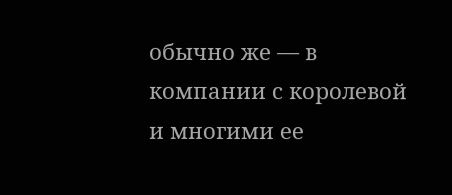обычно же — в компании с королевой и многими ее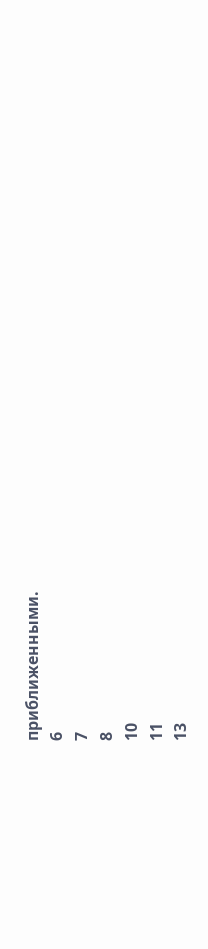приближенными.
6
7
8
10
11
13